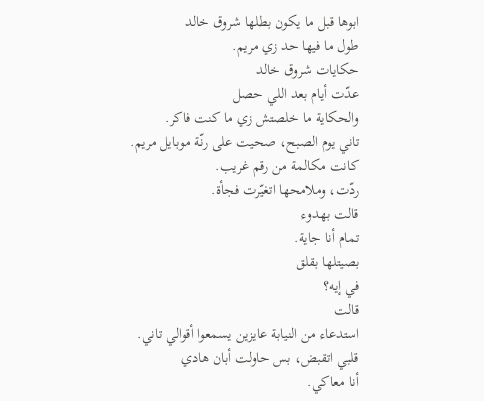ابوها قبل ما يكون بطلها شروق خالد
طول ما فيها حد زي مريم.
حكايات شروق خالد
عدّت أيام بعد اللي حصل
والحكاية ما خلصتش زي ما كنت فاكر.
تاني يوم الصبح، صحيت على رنّة موبايل مريم.
كانت مكالمة من رقم غريب.
ردّت، وملامحها اتغيّرت فجأة.
قالت بهدوء
تمام أنا جاية.
بصيتلها بقلق
في إيه؟
قالت
استدعاء من النيابة عايزين يسمعوا أقوالي تاني.
قلبي اتقبض، بس حاولت أبان هادي
أنا معاكي.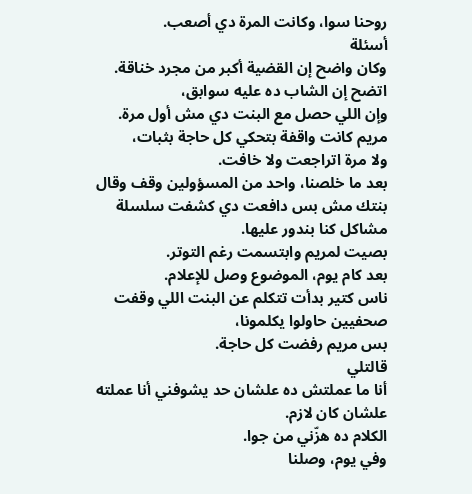روحنا سوا، وكانت المرة دي أصعب.
أسئلة
وكان واضح إن القضية أكبر من مجرد خناقة.
اتضح إن الشاب ده عليه سوابق،
وإن اللي حصل مع البنت دي مش أول مرة.
مريم كانت واقفة بتحكي كل حاجة بثبات،
ولا مرة اتراجعت ولا خافت.
بعد ما خلصنا، واحد من المسؤولين وقف وقال
بنتك مش بس دافعت دي كشفت سلسلة مشاكل كنا بندور عليها.
بصيت لمريم وابتسمت رغم التوتر.
بعد كام يوم، الموضوع وصل للإعلام.
ناس كتير بدأت تتكلم عن البنت اللي وقفت
صحفيين حاولوا يكلمونا،
بس مريم رفضت كل حاجة.
قالتلي
أنا ما عملتش ده علشان حد يشوفني أنا عملته علشان كان لازم.
الكلام ده هزّني من جوا.
وفي يوم، وصلنا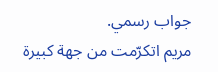جواب رسمي.
مريم اتكرّمت من جهة كبيرة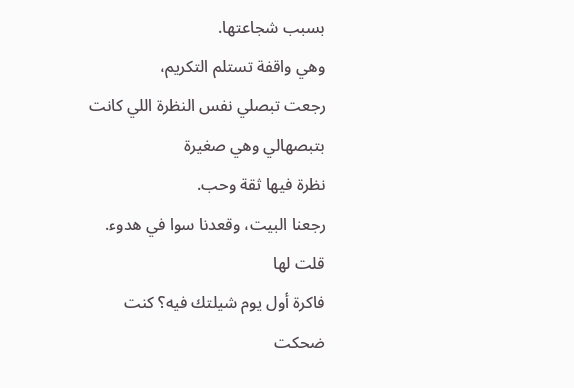بسبب شجاعتها.
وهي واقفة تستلم التكريم،
رجعت تبصلي نفس النظرة اللي كانت بتبصهالي وهي صغيرة
نظرة فيها ثقة وحب.
رجعنا البيت، وقعدنا سوا في هدوء.
قلت لها
فاكرة أول يوم شيلتك فيه؟ كنت
ضحكت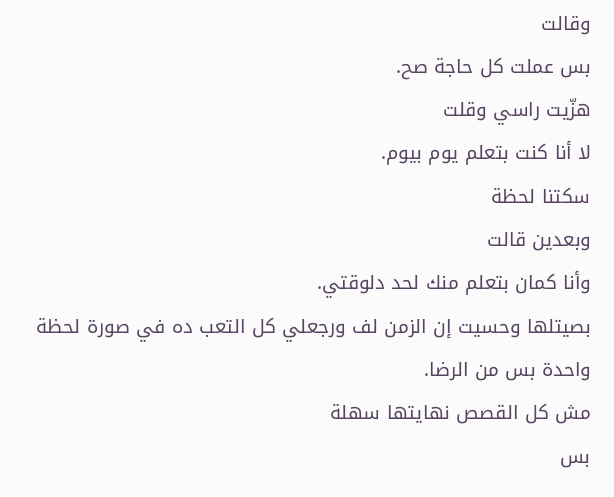وقالت
بس عملت كل حاجة صح.
هزّيت راسي وقلت
لا أنا كنت بتعلم يوم بيوم.
سكتنا لحظة
وبعدين قالت
وأنا كمان بتعلم منك لحد دلوقتي.
بصيتلها وحسيت إن الزمن لف ورجعلي كل التعب ده في صورة لحظة واحدة بس من الرضا.
مش كل القصص نهايتها سهلة
بس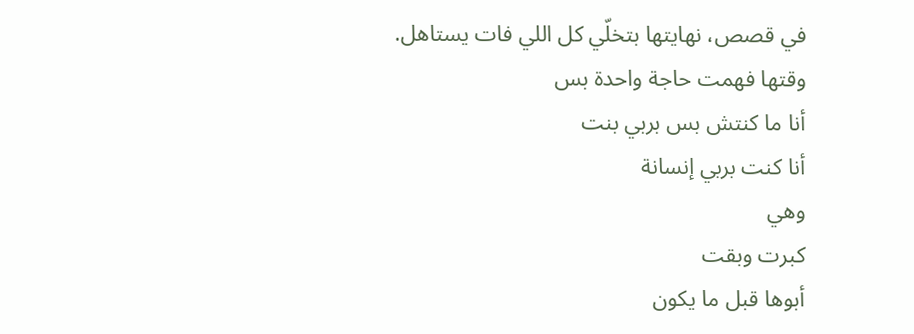في قصص، نهايتها بتخلّي كل اللي فات يستاهل.
وقتها فهمت حاجة واحدة بس
أنا ما كنتش بس بربي بنت
أنا كنت بربي إنسانة
وهي
كبرت وبقت
أبوها قبل ما يكون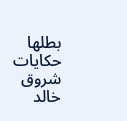بطلها
حكايات شروق خالد